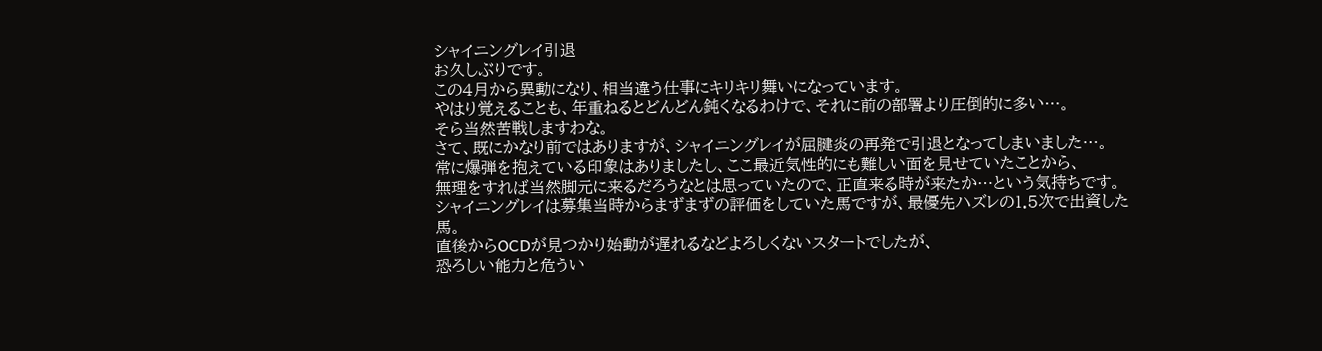シャイニングレイ引退
お久しぶりです。
この4月から異動になり、相当違う仕事にキリキリ舞いになっています。
やはり覚えることも、年重ねるとどんどん鈍くなるわけで、それに前の部署より圧倒的に多い…。
そら当然苦戦しますわな。
さて、既にかなり前ではありますが、シャイニングレイが屈腱炎の再発で引退となってしまいました…。
常に爆弾を抱えている印象はありましたし、ここ最近気性的にも難しい面を見せていたことから、
無理をすれば当然脚元に来るだろうなとは思っていたので、正直来る時が来たか…という気持ちです。
シャイニングレイは募集当時からまずまずの評価をしていた馬ですが、最優先ハズレの1.5次で出資した馬。
直後からOCDが見つかり始動が遅れるなどよろしくないスタートでしたが、
恐ろしい能力と危うい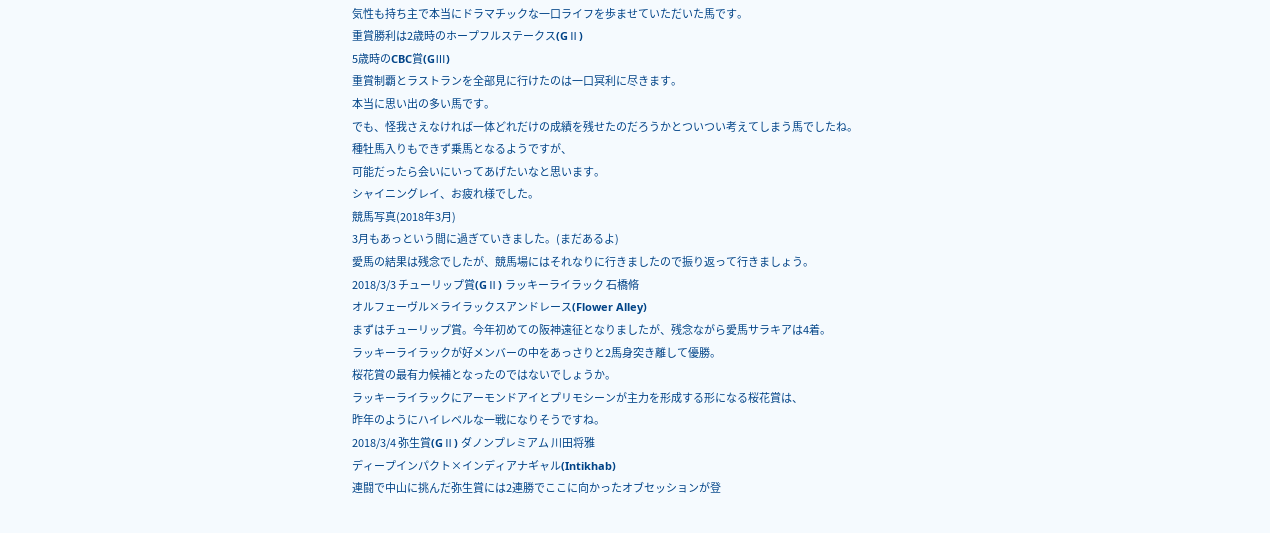気性も持ち主で本当にドラマチックな一口ライフを歩ませていただいた馬です。
重賞勝利は2歳時のホープフルステークス(GⅡ)
5歳時のCBC賞(GⅢ)
重賞制覇とラストランを全部見に行けたのは一口冥利に尽きます。
本当に思い出の多い馬です。
でも、怪我さえなければ一体どれだけの成績を残せたのだろうかとついつい考えてしまう馬でしたね。
種牡馬入りもできず乗馬となるようですが、
可能だったら会いにいってあげたいなと思います。
シャイニングレイ、お疲れ様でした。
競馬写真(2018年3月)
3月もあっという間に過ぎていきました。(まだあるよ)
愛馬の結果は残念でしたが、競馬場にはそれなりに行きましたので振り返って行きましょう。
2018/3/3 チューリップ賞(GⅡ) ラッキーライラック 石橋脩
オルフェーヴル×ライラックスアンドレース(Flower Alley)
まずはチューリップ賞。今年初めての阪神遠征となりましたが、残念ながら愛馬サラキアは4着。
ラッキーライラックが好メンバーの中をあっさりと2馬身突き離して優勝。
桜花賞の最有力候補となったのではないでしょうか。
ラッキーライラックにアーモンドアイとプリモシーンが主力を形成する形になる桜花賞は、
昨年のようにハイレベルな一戦になりそうですね。
2018/3/4 弥生賞(GⅡ) ダノンプレミアム 川田将雅
ディープインパクト×インディアナギャル(Intikhab)
連闘で中山に挑んだ弥生賞には2連勝でここに向かったオブセッションが登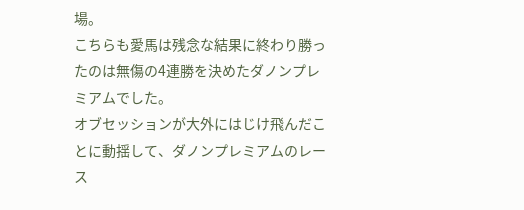場。
こちらも愛馬は残念な結果に終わり勝ったのは無傷の4連勝を決めたダノンプレミアムでした。
オブセッションが大外にはじけ飛んだことに動揺して、ダノンプレミアムのレース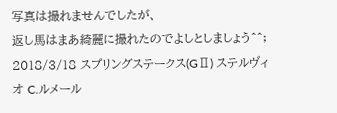写真は撮れませんでしたが、
返し馬はまあ綺麗に撮れたのでよしとしましょう^^;
2018/3/18 スプリングステークス(GⅡ) ステルヴィオ C.ルメール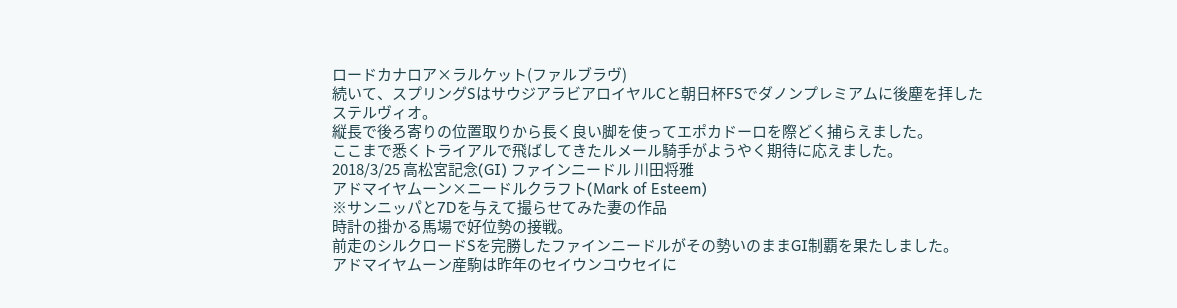ロードカナロア×ラルケット(ファルブラヴ)
続いて、スプリングSはサウジアラビアロイヤルCと朝日杯FSでダノンプレミアムに後塵を拝したステルヴィオ。
縦長で後ろ寄りの位置取りから長く良い脚を使ってエポカドーロを際どく捕らえました。
ここまで悉くトライアルで飛ばしてきたルメール騎手がようやく期待に応えました。
2018/3/25 高松宮記念(GⅠ) ファインニードル 川田将雅
アドマイヤムーン×ニードルクラフト(Mark of Esteem)
※サンニッパと7Dを与えて撮らせてみた妻の作品
時計の掛かる馬場で好位勢の接戦。
前走のシルクロードSを完勝したファインニードルがその勢いのままGⅠ制覇を果たしました。
アドマイヤムーン産駒は昨年のセイウンコウセイに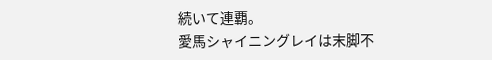続いて連覇。
愛馬シャイニングレイは末脚不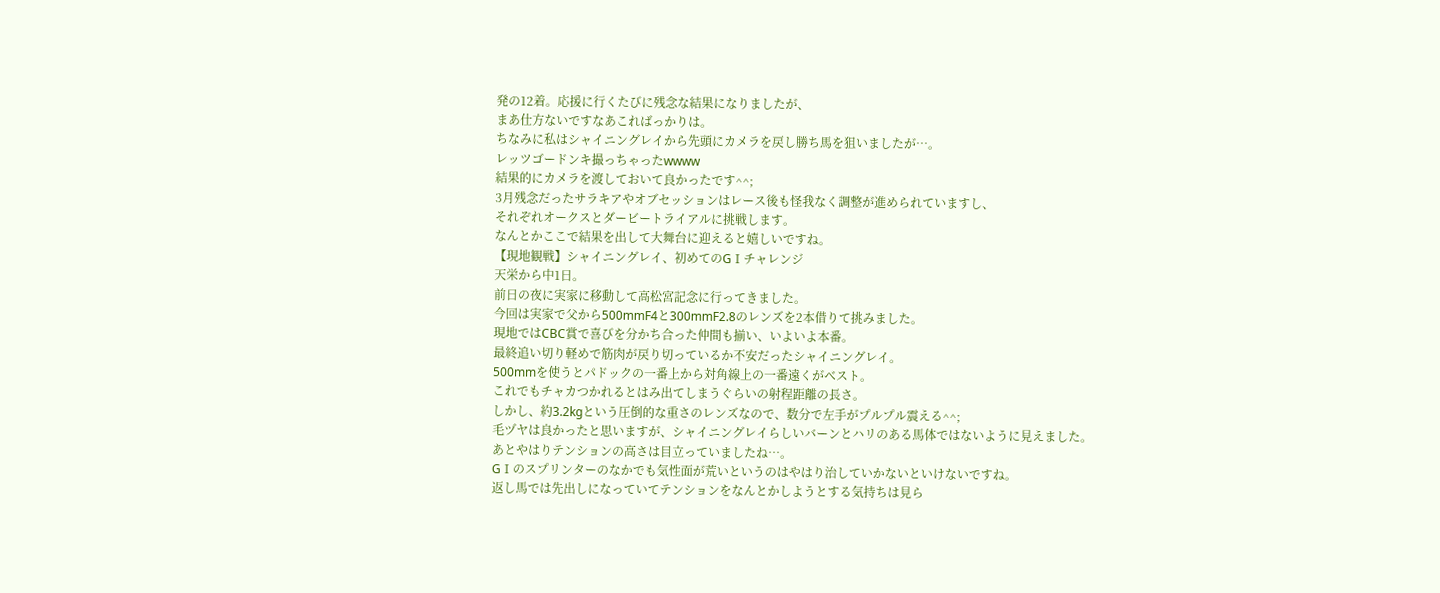発の12着。応援に行くたびに残念な結果になりましたが、
まあ仕方ないですなあこればっかりは。
ちなみに私はシャイニングレイから先頭にカメラを戻し勝ち馬を狙いましたが…。
レッツゴードンキ撮っちゃったwwww
結果的にカメラを渡しておいて良かったです^^;
3月残念だったサラキアやオブセッションはレース後も怪我なく調整が進められていますし、
それぞれオークスとダービートライアルに挑戦します。
なんとかここで結果を出して大舞台に迎えると嬉しいですね。
【現地観戦】シャイニングレイ、初めてのGⅠチャレンジ
天栄から中1日。
前日の夜に実家に移動して高松宮記念に行ってきました。
今回は実家で父から500mmF4と300mmF2.8のレンズを2本借りて挑みました。
現地ではCBC賞で喜びを分かち合った仲間も揃い、いよいよ本番。
最終追い切り軽めで筋肉が戻り切っているか不安だったシャイニングレイ。
500mmを使うとパドックの一番上から対角線上の一番遠くがベスト。
これでもチャカつかれるとはみ出てしまうぐらいの射程距離の長さ。
しかし、約3.2kgという圧倒的な重さのレンズなので、数分で左手がプルプル震える^^;
毛ヅヤは良かったと思いますが、シャイニングレイらしいバーンとハリのある馬体ではないように見えました。
あとやはりテンションの高さは目立っていましたね…。
GⅠのスプリンターのなかでも気性面が荒いというのはやはり治していかないといけないですね。
返し馬では先出しになっていてテンションをなんとかしようとする気持ちは見ら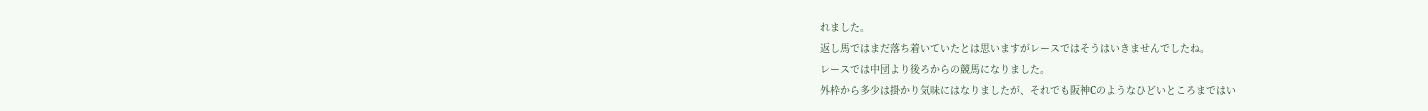れました。
返し馬ではまだ落ち着いていたとは思いますがレースではそうはいきませんでしたね。
レースでは中団より後ろからの競馬になりました。
外枠から多少は掛かり気味にはなりましたが、それでも阪神Cのようなひどいところまではい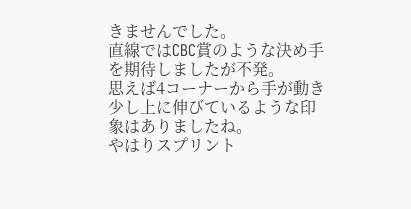きませんでした。
直線ではCBC賞のような決め手を期待しましたが不発。
思えば4コーナーから手が動き少し上に伸びているような印象はありましたね。
やはりスプリント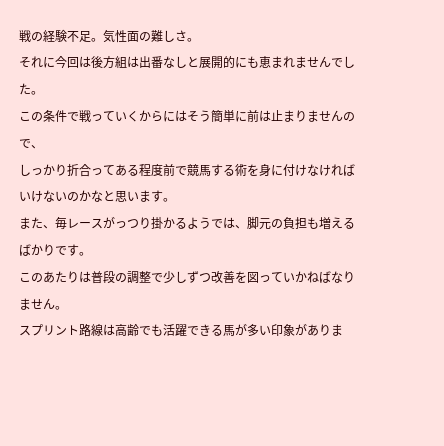戦の経験不足。気性面の難しさ。
それに今回は後方組は出番なしと展開的にも恵まれませんでした。
この条件で戦っていくからにはそう簡単に前は止まりませんので、
しっかり折合ってある程度前で競馬する術を身に付けなければいけないのかなと思います。
また、毎レースがっつり掛かるようでは、脚元の負担も増えるばかりです。
このあたりは普段の調整で少しずつ改善を図っていかねばなりません。
スプリント路線は高齢でも活躍できる馬が多い印象がありま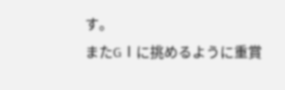す。
またGⅠに挑めるように重賞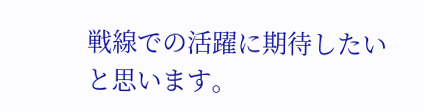戦線での活躍に期待したいと思います。